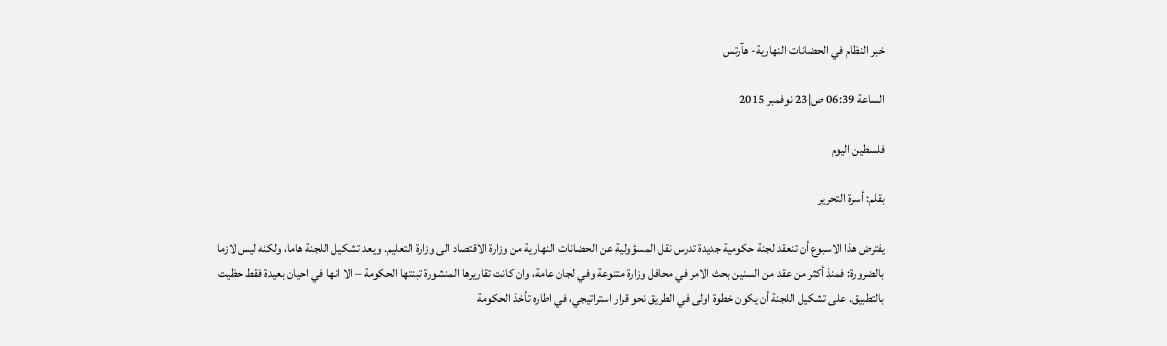خبر النظام في الحضانات النهارية- هآرتس

الساعة 06:39 ص|23 نوفمبر 2015

فلسطين اليوم

بقلم: أسرة التحرير

يفترض هذا الاسبوع أن تنعقد لجنة حكومية جديدة تدرس نقل المسؤولية عن الحضانات النهارية من وزارة الاقتصاد الى وزارة التعليم. ويعد تشكيل اللجنة هاما، ولكنه ليس لازما بالضرورة: فمنذ أكثر من عقد من السنين بحث الامر في محافل وزارة متنوعة وفي لجان عامة، وان كانت تقاريرها المنشورة تبنتها الحكومة – الا انها في احيان بعيدة فقط حظيت بالتطبيق. على تشكيل اللجنة أن يكون خطوة اولى في الطريق نحو قرار استراتيجي، في اطاره تأخذ الحكومة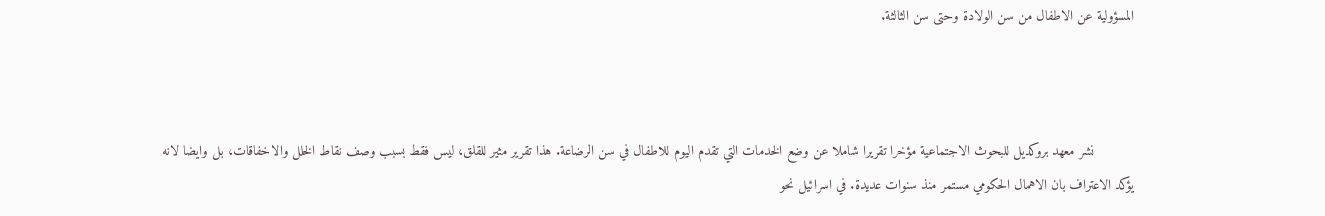المسؤولية عن الاطفال من سن الولادة وحتى سن الثالثة.



          نشر معهد بروكديل للبحوث الاجتماعية مؤخرا تقريرا شاملا عن وضع الخدمات التي تقدم اليوم للاطفال في سن الرضاعة. هذا تقرير مثير للقلق، ليس فقط بسبب وصف نقاط الخلل والاخفاقات، بل وايضا لانه يؤكد الاعتراف بان الاهمال الحكومي مستمر منذ سنوات عديدة. في اسرائيل نحو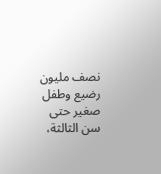نصف مليون رضيع وطفل صغير حتى سن الثالثة،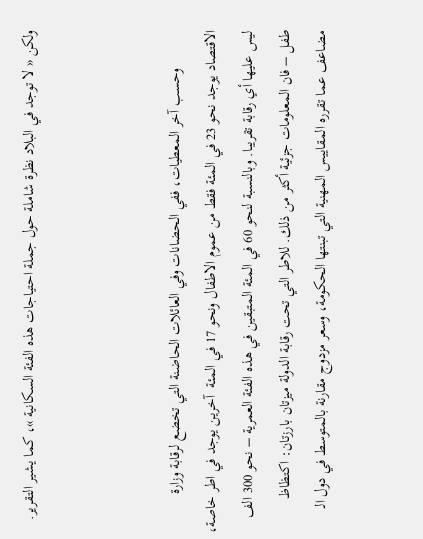ولكن « لا توجد في البلاد نظرة شاملة حول جملة احتياجات هذه الفئة السكانية »، كما يشير التقرير.



          وحسب آخر المعطيات، ففي الحضانات وفي العائلات الحاضنة التي تخضع لرقابة وزارة الاقتصاد يوجد نحو 23 في المئة فقط من عموم الاطفال ونحو 17 في المئة  آخرين يوجد في اطر خاصة، ليس عليها أي رقابة تقريبا. وبالنسبة لنحو 60 في المئة المتبقين في هذه الفئة العمرية – نحو 300 الف طفل – فان المعلومات جزئية أكثر من ذلك. للاطر التي تحت رقابة الدولة ميزتان بارزتان: اكتظاظ مضاعف عما تقرره المقاييس المهنية التي تبنتها الحكومة، وسعر مزدوج مقارنة بالمتوسط في دول الـ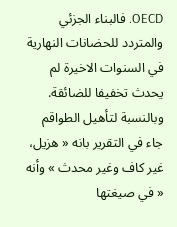OECD. فالبناء الجزئي والمتردد للحضانات النهارية في السنوات الاخيرة لم يحدث تخفيفا للضائقة. وبالنسبة لتأهيل الطواقم جاء في التقرير بانه « هزيل، غير كاف وغير محدث » وأنه « في صيغتها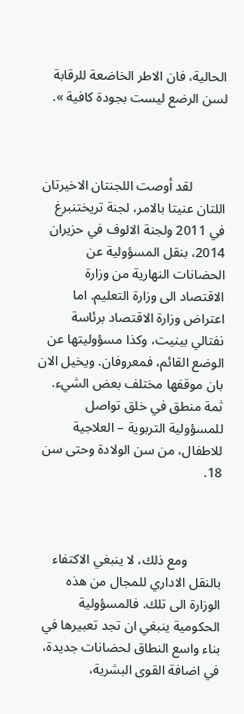الحالية، فان الاطر الخاضعة للرقابة لسن الرضع ليست بجودة كافية ».



          لقد أوصت اللجنتان الاخيرتان اللتان عنيتا بالامر، لجنة تريختنبرغ في 2011 ولجنة الالوف في حزيران 2014، بنقل المسؤولية عن الحضانات النهارية من وزارة الاقتصاد الى وزارة التعليم. اما اعتراض وزارة الاقتصاد برئاسة نفتالي بينيت، وكذا مسؤوليتها عن الوضع القائم، فمعروفان. ويخيل الان بان موقفها مختلف بعض الشيء. ثمة منطق في خلق تواصل للمسؤولية التربوية – العلاجية للاطفال، من سن الولادة وحتى سن 18.



          ومع ذلك، لا ينبغي الاكتفاء بالنقل الاداري للمجال من هذه الوزارة الى تلك. فالمسؤولية الحكومية ينبغي ان تجد تعبيرها في بناء واسع النطاق لحضانات جديدة، في اضافة القوى البشرية،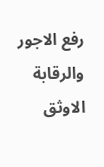رفع الاجور والرقابة الاوثق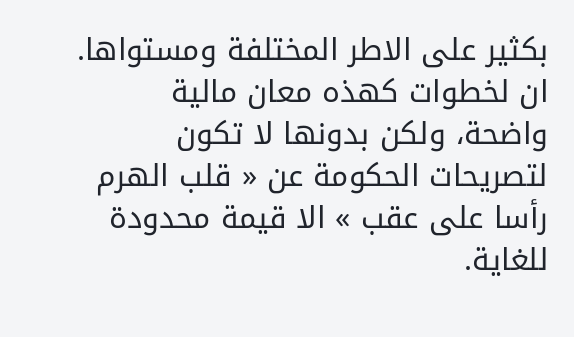بكثير على الاطر المختلفة ومستواها. ان لخطوات كهذه معان مالية واضحة، ولكن بدونها لا تكون لتصريحات الحكومة عن « قلب الهرم رأسا على عقب » الا قيمة محدودة للغاية.